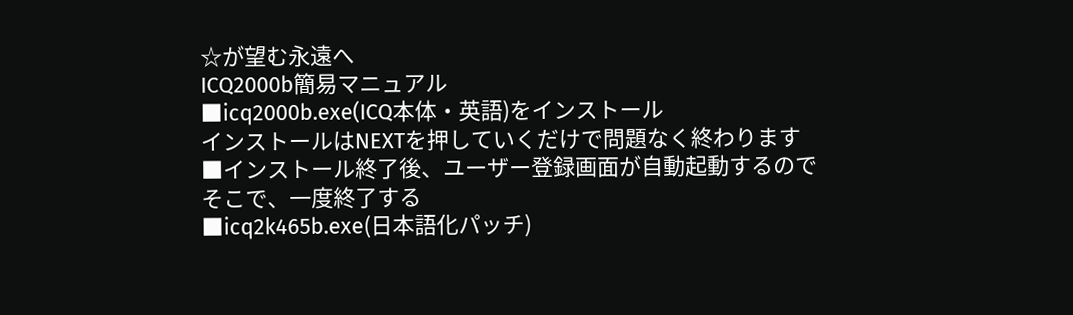☆が望む永遠へ
ICQ2000b簡易マニュアル
■icq2000b.exe(ICQ本体・英語)をインストール
インストールはNEXTを押していくだけで問題なく終わります
■インストール終了後、ユーザー登録画面が自動起動するので
そこで、一度終了する
■icq2k465b.exe(日本語化パッチ)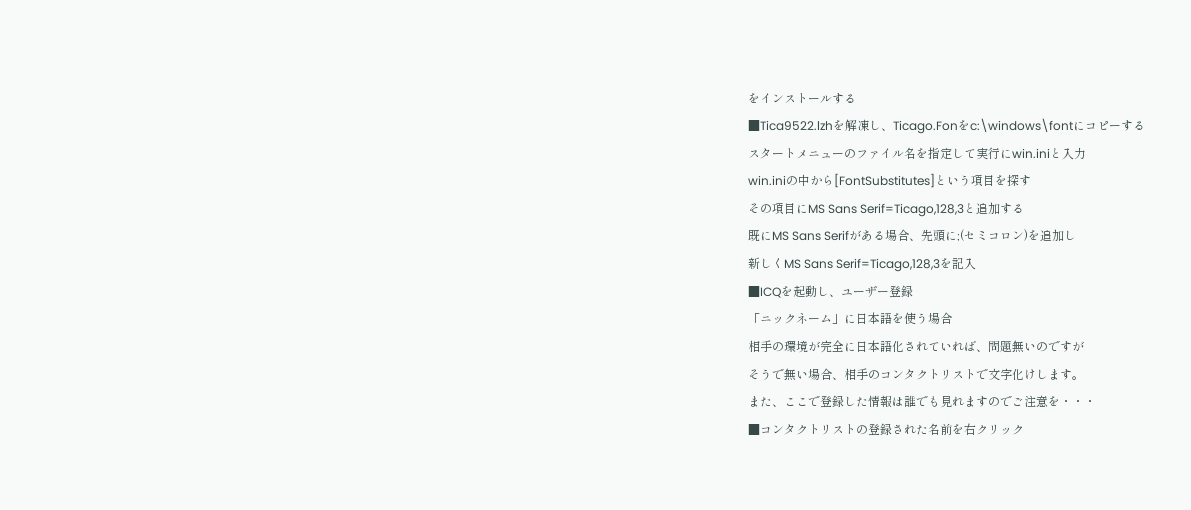をインストールする
■Tica9522.lzhを解凍し、Ticago.Fonをc:\windows\fontにコピーする
スタートメニューのファイル名を指定して実行にwin.iniと入力
win.iniの中から[FontSubstitutes]という項目を探す
その項目にMS Sans Serif=Ticago,128,3と追加する
既にMS Sans Serifがある場合、先頭に;(セミコロン)を追加し
新しくMS Sans Serif=Ticago,128,3を記入
■ICQを起動し、ユーザー登録
「ニックネーム」に日本語を使う場合
相手の環境が完全に日本語化されていれば、問題無いのですが
そうで無い場合、相手のコンタクトリストで文字化けします。
また、ここで登録した情報は誰でも見れますのでご注意を・・・
■コンタクトリストの登録された名前を右クリック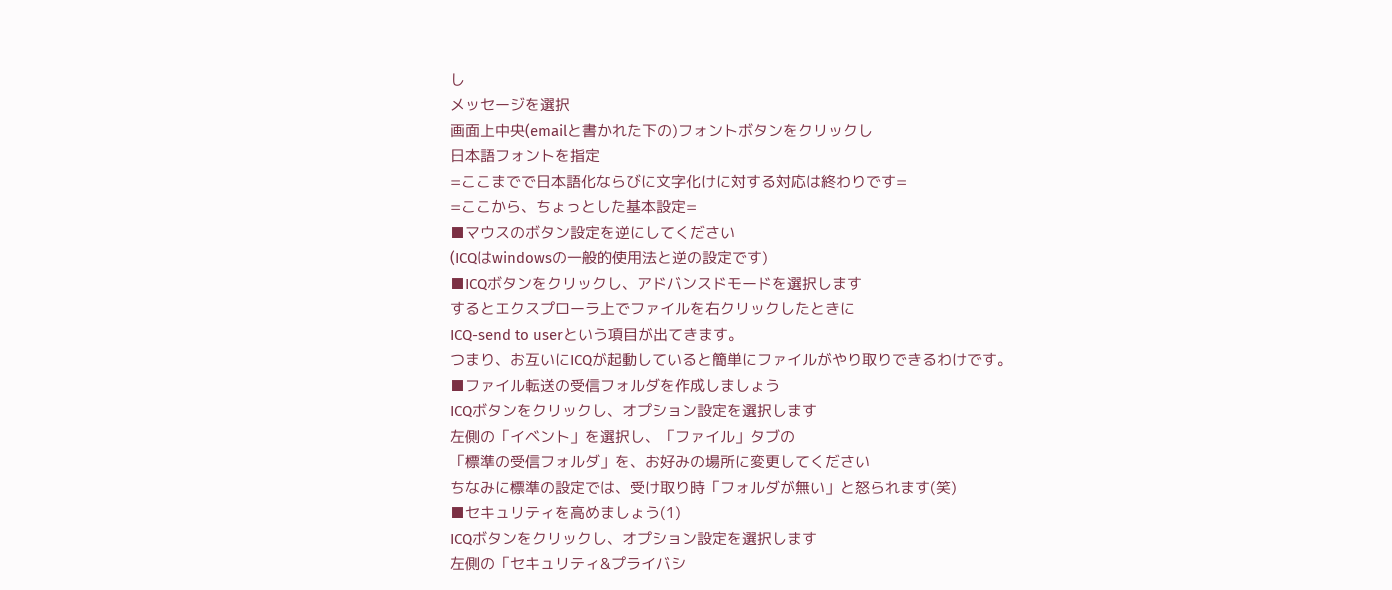し
メッセージを選択
画面上中央(emailと書かれた下の)フォントボタンをクリックし
日本語フォントを指定
=ここまでで日本語化ならびに文字化けに対する対応は終わりです=
=ここから、ちょっとした基本設定=
■マウスのボタン設定を逆にしてください
(ICQはwindowsの一般的使用法と逆の設定です)
■ICQボタンをクリックし、アドバンスドモードを選択します
するとエクスプローラ上でファイルを右クリックしたときに
ICQ-send to userという項目が出てきます。
つまり、お互いにICQが起動していると簡単にファイルがやり取りできるわけです。
■ファイル転送の受信フォルダを作成しましょう
ICQボタンをクリックし、オプション設定を選択します
左側の「イベント」を選択し、「ファイル」タブの
「標準の受信フォルダ」を、お好みの場所に変更してください
ちなみに標準の設定では、受け取り時「フォルダが無い」と怒られます(笑)
■セキュリティを高めましょう(1)
ICQボタンをクリックし、オプション設定を選択します
左側の「セキュリティ&プライバシ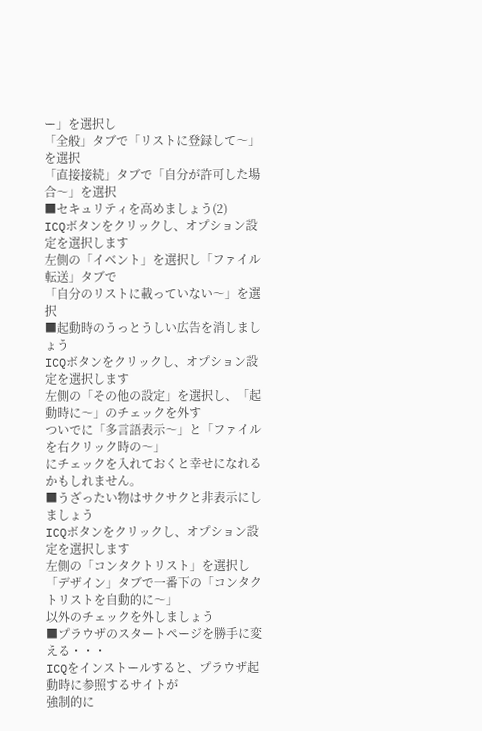ー」を選択し
「全般」タブで「リストに登録して〜」を選択
「直接接続」タブで「自分が許可した場合〜」を選択
■セキュリティを高めましょう(2)
ICQボタンをクリックし、オプション設定を選択します
左側の「イベント」を選択し「ファイル転送」タブで
「自分のリストに載っていない〜」を選択
■起動時のうっとうしい広告を消しましょう
ICQボタンをクリックし、オプション設定を選択します
左側の「その他の設定」を選択し、「起動時に〜」のチェックを外す
ついでに「多言語表示〜」と「ファイルを右クリック時の〜」
にチェックを入れておくと幸せになれるかもしれません。
■うざったい物はサクサクと非表示にしましょう
ICQボタンをクリックし、オプション設定を選択します
左側の「コンタクトリスト」を選択し
「デザイン」タブで一番下の「コンタクトリストを自動的に〜」
以外のチェックを外しましょう
■プラウザのスタートページを勝手に変える・・・
ICQをインストールすると、プラウザ起動時に参照するサイトが
強制的に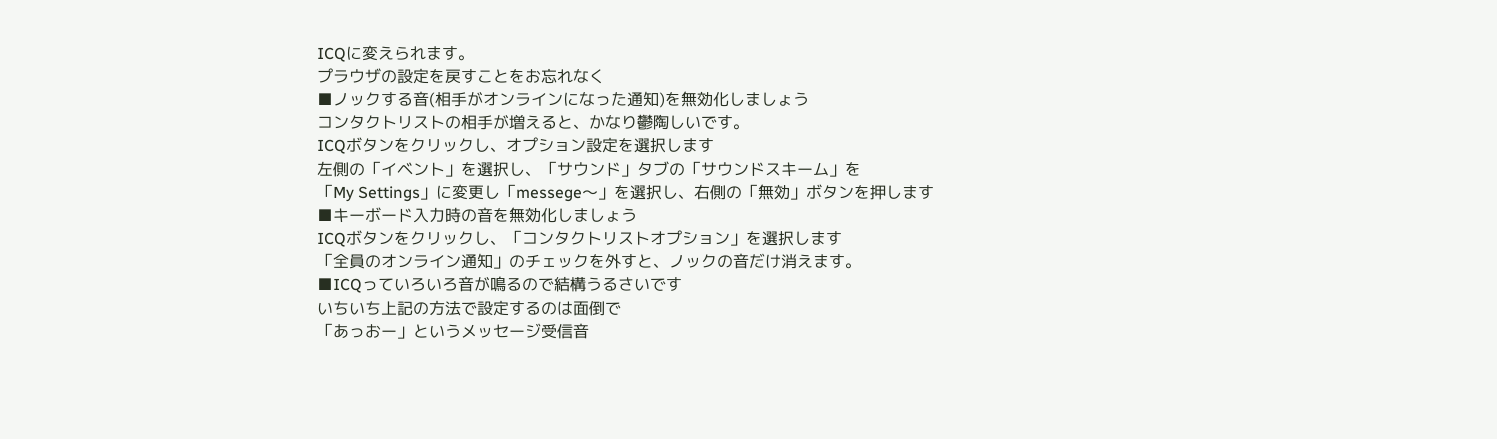ICQに変えられます。
プラウザの設定を戻すことをお忘れなく
■ノックする音(相手がオンラインになった通知)を無効化しましょう
コンタクトリストの相手が増えると、かなり鬱陶しいです。
ICQボタンをクリックし、オプション設定を選択します
左側の「イベント」を選択し、「サウンド」タブの「サウンドスキーム」を
「My Settings」に変更し「messege〜」を選択し、右側の「無効」ボタンを押します
■キーボード入力時の音を無効化しましょう
ICQボタンをクリックし、「コンタクトリストオプション」を選択します
「全員のオンライン通知」のチェックを外すと、ノックの音だけ消えます。
■ICQっていろいろ音が鳴るので結構うるさいです
いちいち上記の方法で設定するのは面倒で
「あっおー」というメッセージ受信音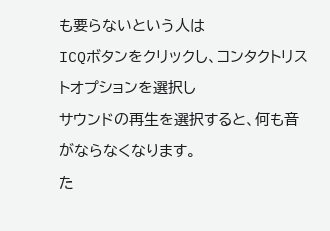も要らないという人は
ICQボタンをクリックし、コンタクトリストオプションを選択し
サウンドの再生を選択すると、何も音がならなくなります。
た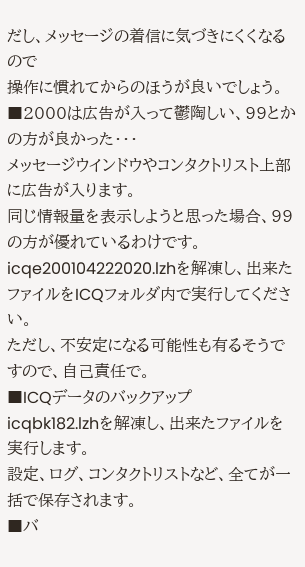だし、メッセージの着信に気づきにくくなるので
操作に慣れてからのほうが良いでしょう。
■2000は広告が入って鬱陶しい、99とかの方が良かった・・・
メッセージウインドウやコンタクトリスト上部に広告が入ります。
同じ情報量を表示しようと思った場合、99の方が優れているわけです。
icqe200104222020.lzhを解凍し、出来たファイルをICQフォルダ内で実行してください。
ただし、不安定になる可能性も有るそうですので、自己責任で。
■ICQデータのバックアップ
icqbk182.lzhを解凍し、出来たファイルを実行します。
設定、ログ、コンタクトリストなど、全てが一括で保存されます。
■バ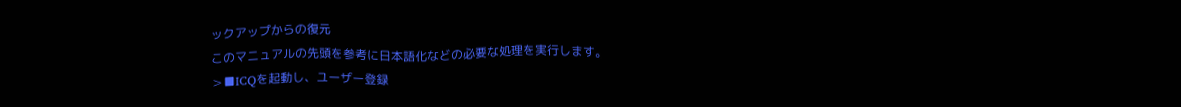ックアップからの復元
このマニュアルの先頭を参考に日本語化などの必要な処理を実行します。
>■ICQを起動し、ユーザー登録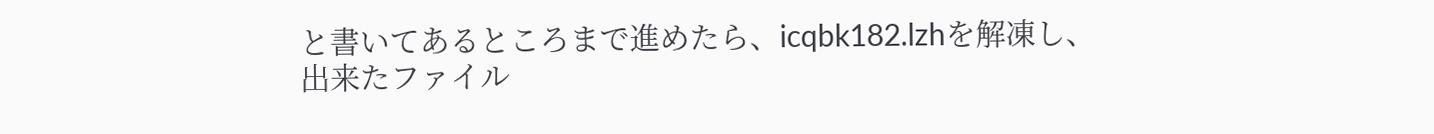と書いてあるところまで進めたら、icqbk182.lzhを解凍し、
出来たファイル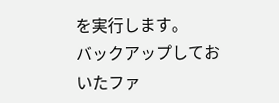を実行します。
バックアップしておいたファ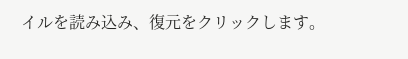イルを読み込み、復元をクリックします。